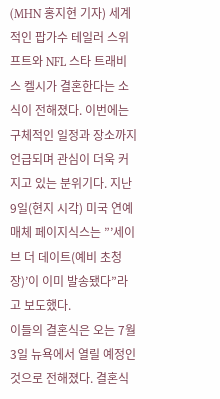(MHN 홍지현 기자) 세계적인 팝가수 테일러 스위프트와 NFL 스타 트래비스 켈시가 결혼한다는 소식이 전해졌다. 이번에는 구체적인 일정과 장소까지 언급되며 관심이 더욱 커지고 있는 분위기다. 지난 9일(현지 시각) 미국 연예매체 페이지식스는 ”’세이브 더 데이트(예비 초청장)’이 이미 발송됐다”라고 보도했다.
이들의 결혼식은 오는 7월 3일 뉴욕에서 열릴 예정인 것으로 전해졌다. 결혼식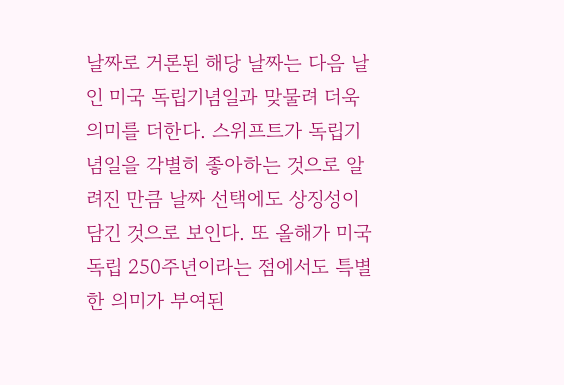날짜로 거론된 해당 날짜는 다음 날인 미국 독립기념일과 맞물려 더욱 의미를 더한다. 스위프트가 독립기념일을 각별히 좋아하는 것으로 알려진 만큼 날짜 선택에도 상징성이 담긴 것으로 보인다. 또 올해가 미국 독립 250주년이라는 점에서도 특별한 의미가 부여된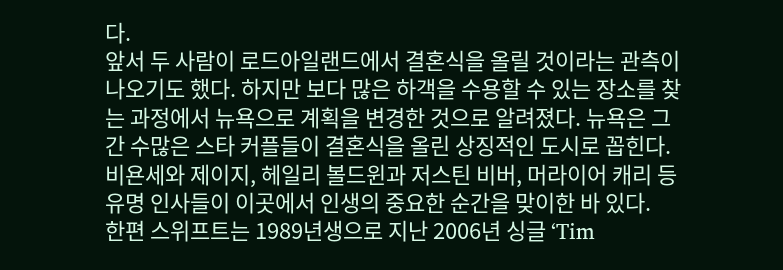다.
앞서 두 사람이 로드아일랜드에서 결혼식을 올릴 것이라는 관측이 나오기도 했다. 하지만 보다 많은 하객을 수용할 수 있는 장소를 찾는 과정에서 뉴욕으로 계획을 변경한 것으로 알려졌다. 뉴욕은 그간 수많은 스타 커플들이 결혼식을 올린 상징적인 도시로 꼽힌다. 비욘세와 제이지, 헤일리 볼드윈과 저스틴 비버, 머라이어 캐리 등 유명 인사들이 이곳에서 인생의 중요한 순간을 맞이한 바 있다.
한편 스위프트는 1989년생으로 지난 2006년 싱글 ‘Tim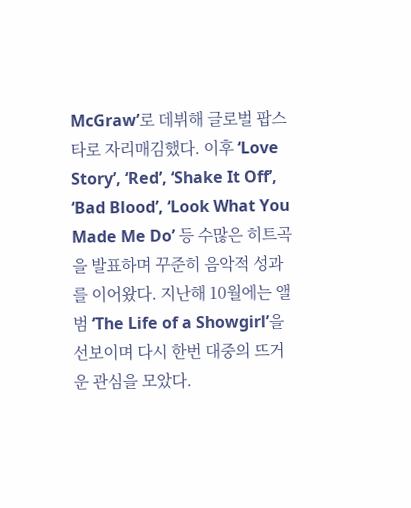McGraw’로 데뷔해 글로벌 팝스타로 자리매김했다. 이후 ‘Love Story’, ‘Red’, ‘Shake It Off’, ‘Bad Blood’, ‘Look What You Made Me Do’ 등 수많은 히트곡을 발표하며 꾸준히 음악적 성과를 이어왔다. 지난해 10월에는 앨범 ‘The Life of a Showgirl’을 선보이며 다시 한번 대중의 뜨거운 관심을 모았다.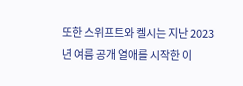또한 스위프트와 켈시는 지난 2023년 여름 공개 열애를 시작한 이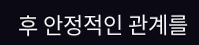후 안정적인 관계를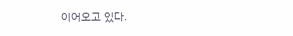이어오고 있다.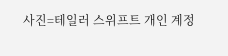사진=테일러 스위프트 개인 계정